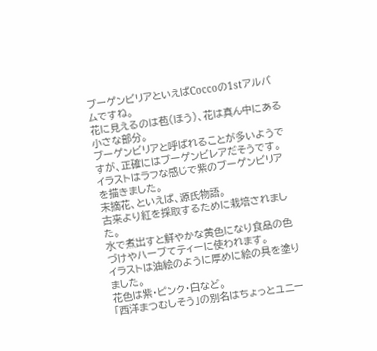ブーゲンビリアといえばCoccoの1stアルバムですね。
花に見えるのは苞(ほう)、花は真ん中にある小さな部分。
ブーゲンビリアと呼ばれることが多いようですが、正確にはブーゲンビレアだそうです。
イラストはラフな感じで紫のブーゲンビリアを描きました。
末摘花、といえば、源氏物語。
古来より紅を採取するために栽培されました。
水で煮出すと鮮やかな黄色になり食品の色づけやハーブてティーに使われます。
イラストは油絵のように厚めに絵の具を塗りました。
花色は紫・ピンク・白など。
「西洋まつむしそう」の別名はちょっとユニー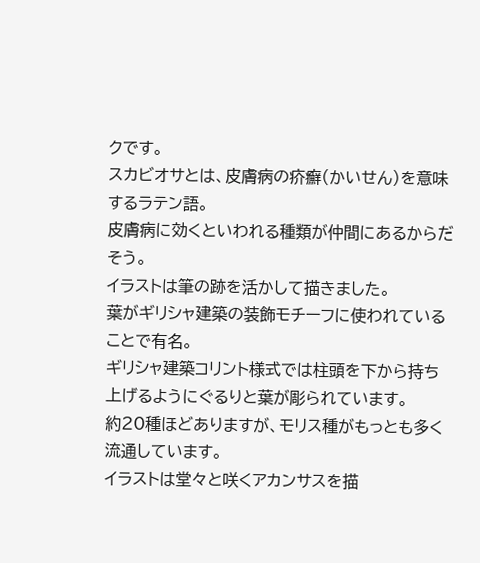クです。
スカビオサとは、皮膚病の疥癬(かいせん)を意味するラテン語。
皮膚病に効くといわれる種類が仲間にあるからだそう。
イラストは筆の跡を活かして描きました。
葉がギリシャ建築の装飾モチーフに使われていることで有名。
ギリシャ建築コリント様式では柱頭を下から持ち上げるようにぐるりと葉が彫られています。
約20種ほどありますが、モリス種がもっとも多く流通しています。
イラストは堂々と咲くアカンサスを描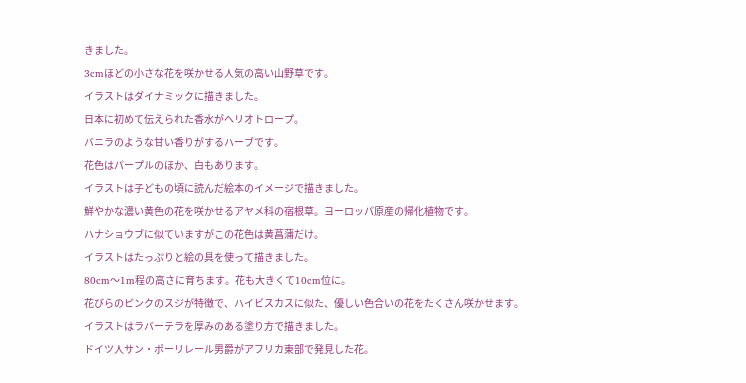きました。
3cmほどの小さな花を咲かせる人気の高い山野草です。
イラストはダイナミックに描きました。
日本に初めて伝えられた香水がヘリオトロープ。
バニラのような甘い香りがするハーブです。
花色はパープルのほか、白もあります。
イラストは子どもの頃に読んだ絵本のイメージで描きました。
鮮やかな濃い黄色の花を咲かせるアヤメ科の宿根草。ヨーロッパ原産の帰化植物です。
ハナショウブに似ていますがこの花色は黄菖蒲だけ。
イラストはたっぷりと絵の具を使って描きました。
80cm〜1m程の高さに育ちます。花も大きくて10cm位に。
花びらのピンクのスジが特徴で、ハイビスカスに似た、優しい色合いの花をたくさん咲かせます。
イラストはラバーテラを厚みのある塗り方で描きました。
ドイツ人サン・ポーリレール男爵がアフリカ東部で発見した花。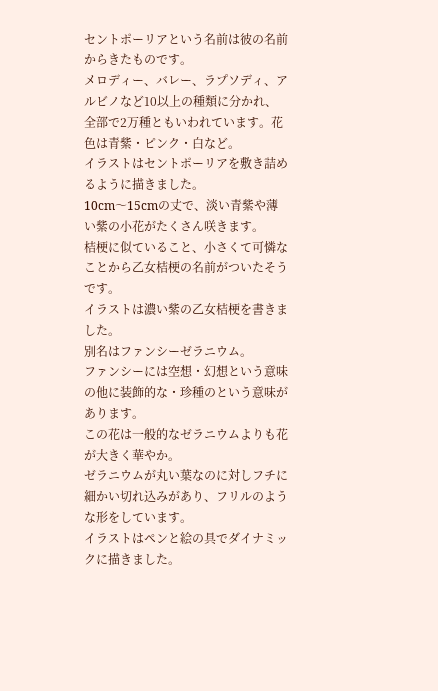セントポーリアという名前は彼の名前からきたものです。
メロディー、バレー、ラプソディ、アルビノなど10以上の種類に分かれ、
全部で2万種ともいわれています。花色は青紫・ピンク・白など。
イラストはセントポーリアを敷き詰めるように描きました。
10cm〜15cmの丈で、淡い青紫や薄い紫の小花がたくさん咲きます。
桔梗に似ていること、小さくて可憐なことから乙女桔梗の名前がついたそうです。
イラストは濃い紫の乙女桔梗を書きました。
別名はファンシーゼラニウム。
ファンシーには空想・幻想という意味の他に装飾的な・珍種のという意味があります。
この花は一般的なゼラニウムよりも花が大きく華やか。
ゼラニウムが丸い葉なのに対しフチに細かい切れ込みがあり、フリルのような形をしています。
イラストはペンと絵の具でダイナミックに描きました。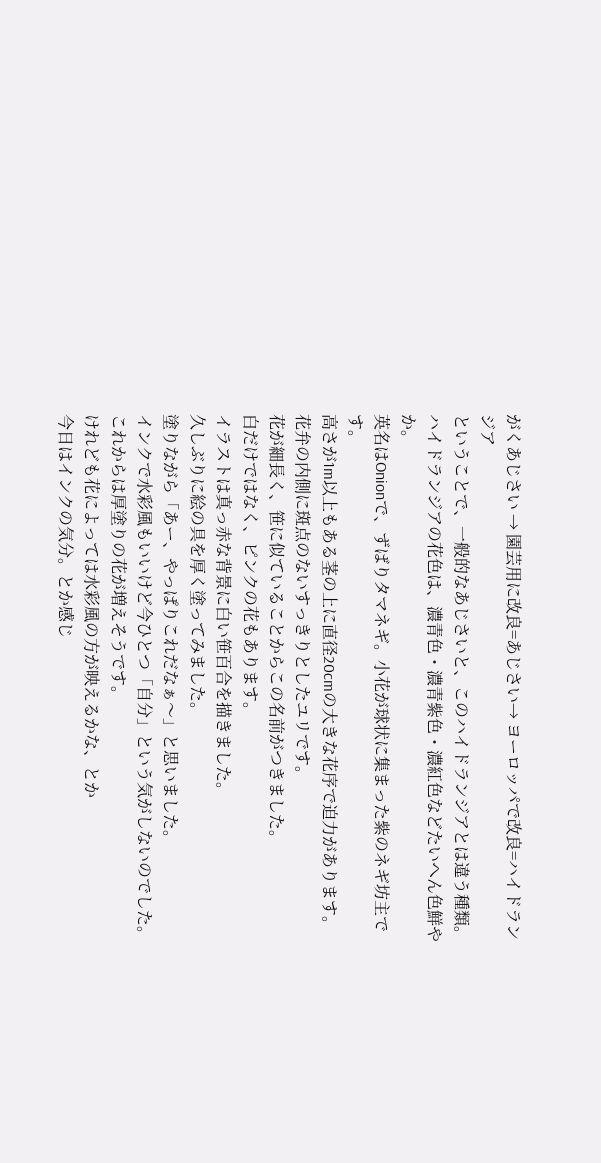がくあじさい → 園芸用に改良=あじさい→ ヨーロッパで改良=ハイドランジア
ということで、一般的なあじさいと、このハイドランジアとは違う種類。
ハイドランジアの花色は、濃青色・濃青紫色・濃紅色などたいへん色鮮やか。
英名はOnionで、ずばりタマネギ。小花が球状に集まった紫のネギ坊主です。
高さが1m以上もある茎の上に直径20cmの大きな花序で迫力があります。
花弁の内側に斑点のないすっきりとしたユリです。
花が細長く、笹に似ていることからこの名前がつきました。
白だけではなく、ピンクの花もあります。
イラストは真っ赤な背景に白い笹百合を描きました。
久しぶりに絵の具を厚く塗ってみました。
塗りながら「あー、やっぱりこれだなぁ〜」と思いました。
インクで水彩風もいいけど今ひとつ「自分」という気がしないのでした。
これからは厚塗りの花が増えそうです。
けれども花によっては水彩風の方が映えるかな、とか
今日はインクの気分。とか感じ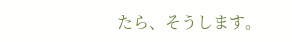たら、そうします。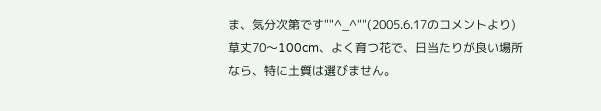ま、気分次第です""^_^""(2005.6.17のコメントより)
草丈70〜100cm、よく育つ花で、日当たりが良い場所なら、特に土質は選びません。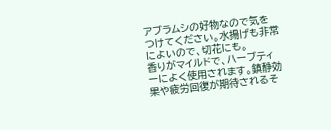アブラムシの好物なので気をつけてください。水揚げも非常によいので、切花にも。
香りがマイルドで、ハーブティーによく使用されます。鎮静効果や疲労回復が期待されるそ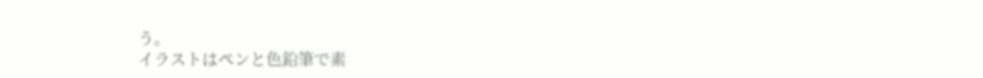う。
イラストはペンと色鉛筆で素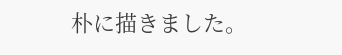朴に描きました。